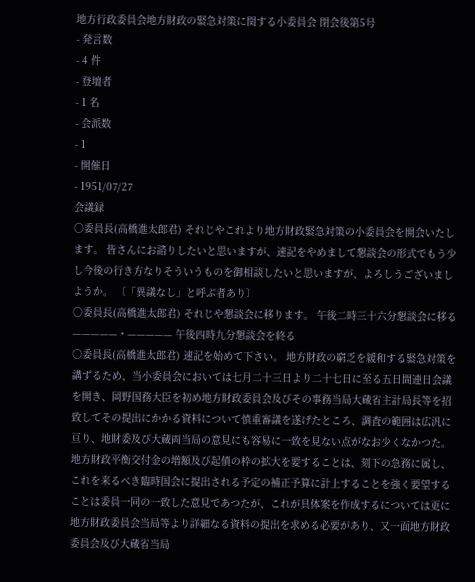地方行政委員会地方財政の緊急対策に関する小委員会 閉会後第5号
- 発言数
- 4 件
- 登壇者
- 1 名
- 会派数
- 1
- 開催日
- 1951/07/27
会議録
○委員長(高橋進太郎君) それじやこれより地方財政緊急対策の小委員会を開会いたします。 皆さんにお諮りしたいと思いますが、速記をやめまして懇談会の形式でもう少し今後の行き方なりそういうものを御相談したいと思いますが、よろしうございましようか。 〔「異議なし」と呼ぶ者あり〕
○委員長(高橋進太郎君) それじや懇談会に移ります。 午後二時三十六分懇談会に移る —————・————— 午後四時九分懇談会を終る
○委員長(高橋進太郎君) 速記を始めて下さい。 地方財政の窮乏を緩和する緊急対策を講ずるため、当小委員会においては七月二十三日より二十七日に至る五日間連日会議を開き、岡野国務大臣を初め地方財政委員会及びその事務当局大蔵省主計局長等を招致してその提出にかかる資料について慎重審議を遂げたところ、調査の範囲は広汎に亘り、地財委及び大蔵両当局の意見にも容易に一致を見ない点がなお少くなかつた。地方財政平衡交付金の増額及び起債の枠の拡大を要することは、刻下の急務に属し、これを来るべき臨時国会に提出される予定の補正予算に計上することを強く要望することは委員一同の一致した意見であつたが、これが具体案を作成するについては更に地方財政委員会当局等より詳細なる資料の提出を求める必要があり、又一面地方財政委員会及び大蔵省当局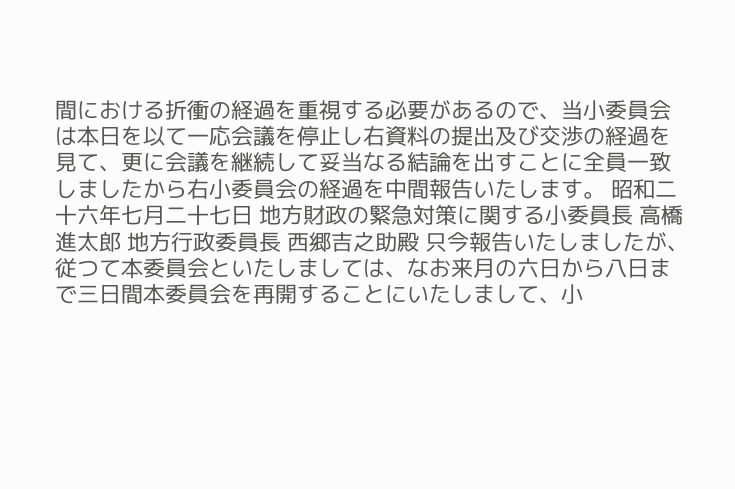間における折衝の経過を重視する必要があるので、当小委員会は本日を以て一応会議を停止し右資料の提出及び交渉の経過を見て、更に会議を継続して妥当なる結論を出すことに全員一致しましたから右小委員会の経過を中間報告いたします。 昭和二十六年七月二十七日 地方財政の緊急対策に関する小委員長 高橋進太郎 地方行政委員長 西郷吉之助殿 只今報告いたしましたが、従つて本委員会といたしましては、なお来月の六日から八日まで三日間本委員会を再開することにいたしまして、小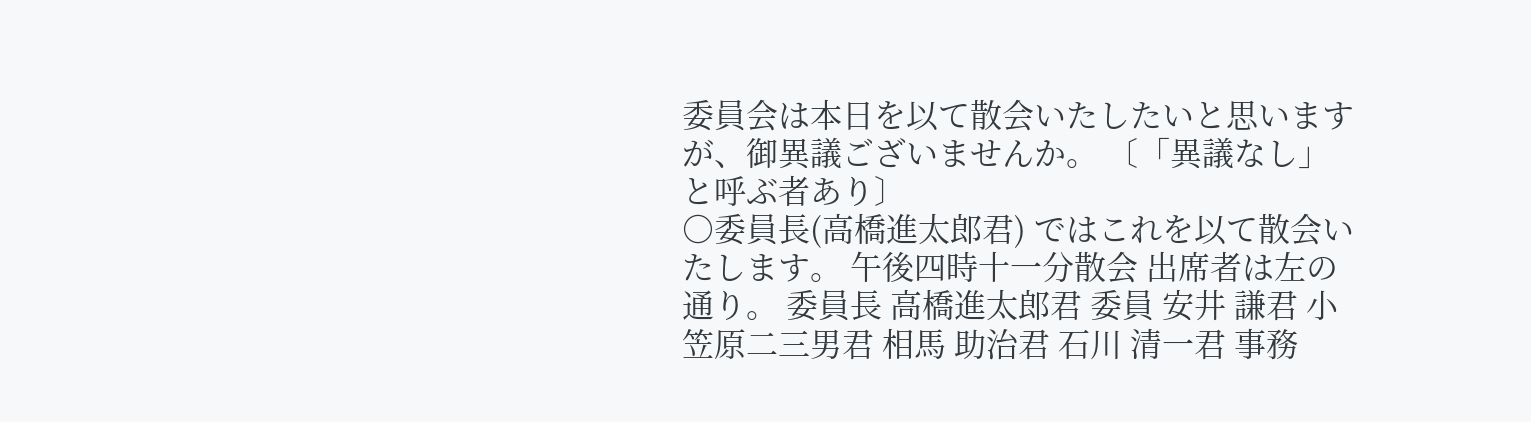委員会は本日を以て散会いたしたいと思いますが、御異議ございませんか。 〔「異議なし」と呼ぶ者あり〕
○委員長(高橋進太郎君) ではこれを以て散会いたします。 午後四時十一分散会 出席者は左の通り。 委員長 高橋進太郎君 委員 安井 謙君 小笠原二三男君 相馬 助治君 石川 清一君 事務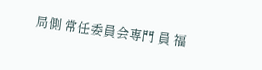局側 常任委員会専門 員 福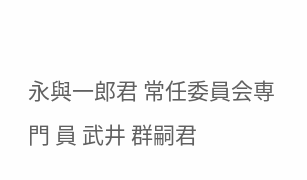永與一郎君 常任委員会専門 員 武井 群嗣君